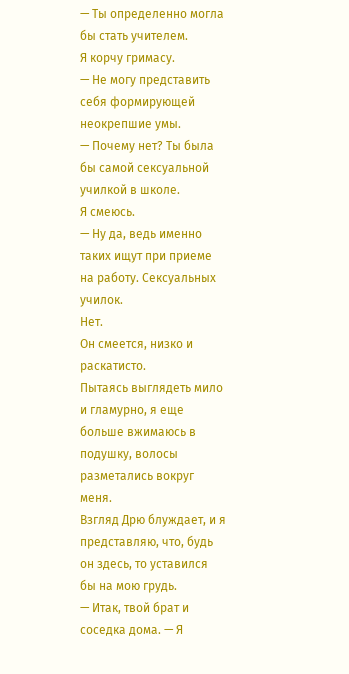— Ты определенно могла бы стать учителем.
Я корчу гримасу.
— Не могу представить себя формирующей неокрепшие умы.
— Почему нет? Ты была бы самой сексуальной училкой в школе.
Я смеюсь.
— Ну да, ведь именно таких ищут при приеме на работу. Сексуальных училок.
Нет.
Он смеется, низко и раскатисто.
Пытаясь выглядеть мило и гламурно, я еще больше вжимаюсь в подушку, волосы разметались вокруг меня.
Взгляд Дрю блуждает, и я представляю, что, будь он здесь, то уставился бы на мою грудь.
— Итак, твой брат и соседка дома. — Я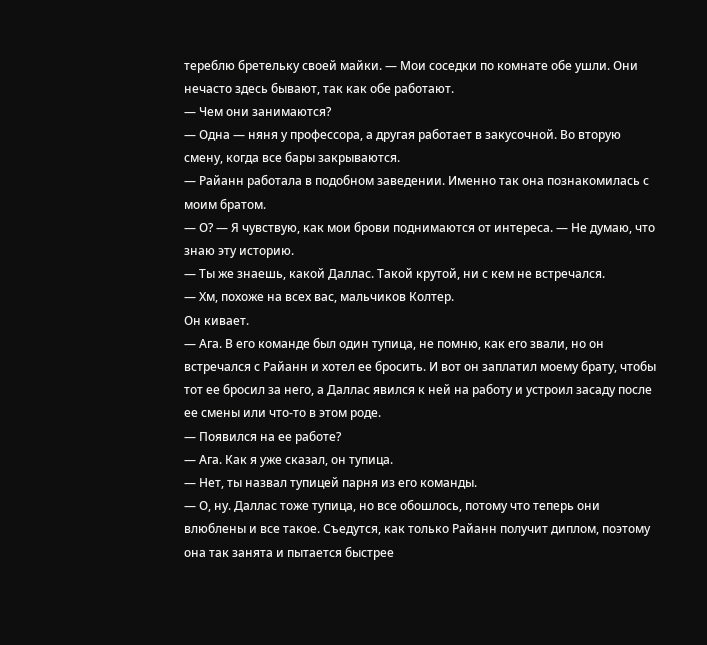тереблю бретельку своей майки. — Мои соседки по комнате обе ушли. Они нечасто здесь бывают, так как обе работают.
— Чем они занимаются?
— Одна — няня у профессора, а другая работает в закусочной. Во вторую смену, когда все бары закрываются.
— Райанн работала в подобном заведении. Именно так она познакомилась с моим братом.
— О? — Я чувствую, как мои брови поднимаются от интереса. — Не думаю, что знаю эту историю.
— Ты же знаешь, какой Даллас. Такой крутой, ни с кем не встречался.
— Хм, похоже на всех вас, мальчиков Колтер.
Он кивает.
— Ага. В его команде был один тупица, не помню, как его звали, но он встречался с Райанн и хотел ее бросить. И вот он заплатил моему брату, чтобы тот ее бросил за него, а Даллас явился к ней на работу и устроил засаду после ее смены или что-то в этом роде.
— Появился на ее работе?
— Ага. Как я уже сказал, он тупица.
— Нет, ты назвал тупицей парня из его команды.
— О, ну. Даллас тоже тупица, но все обошлось, потому что теперь они влюблены и все такое. Съедутся, как только Райанн получит диплом, поэтому она так занята и пытается быстрее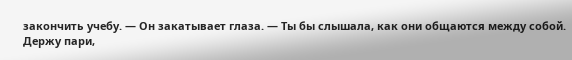закончить учебу. — Он закатывает глаза. — Ты бы слышала, как они общаются между собой.
Держу пари,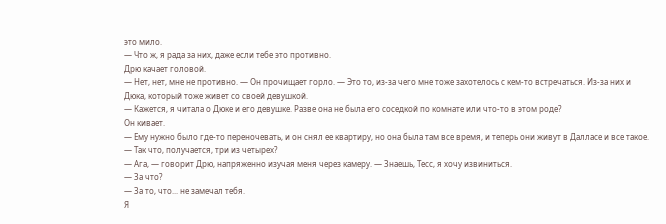это мило.
— Что ж, я рада за них, даже если тебе это противно.
Дрю качает головой.
— Нет, нет, мне не противно. — Он прочищает горло. — Это то, из-за чего мне тоже захотелось с кем-то встречаться. Из-за них и Дюка, который тоже живет со своей девушкой.
— Кажется, я читала о Дюке и его девушке. Разве она не была его соседкой по комнате или что-то в этом роде?
Он кивает.
— Ему нужно было где-то переночевать, и он снял ее квартиру, но она была там все время, и теперь они живут в Далласе и все такое.
— Так что, получается, три из четырех?
— Ага, — говорит Дрю, напряженно изучая меня через камеру. — Знаешь, Тесс, я хочу извиниться.
— За что?
— За то, что... не замечал тебя.
Я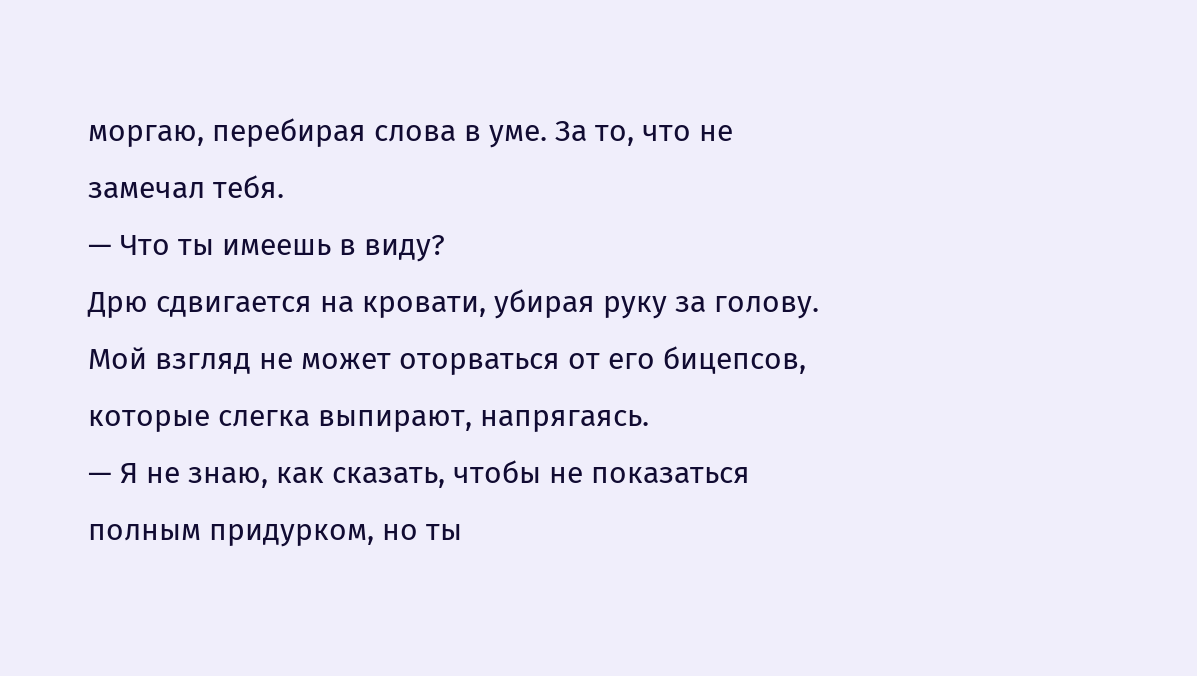моргаю, перебирая слова в уме. За то, что не замечал тебя.
— Что ты имеешь в виду?
Дрю сдвигается на кровати, убирая руку за голову. Мой взгляд не может оторваться от его бицепсов, которые слегка выпирают, напрягаясь.
— Я не знаю, как сказать, чтобы не показаться полным придурком, но ты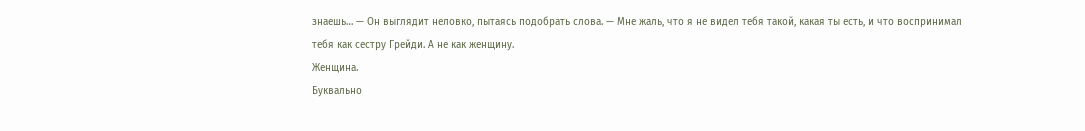знаешь… — Он выглядит неловко, пытаясь подобрать слова. — Мне жаль, что я не видел тебя такой, какая ты есть, и что воспринимал тебя как сестру Грейди. А не как женщину.
Женщина.
Буквально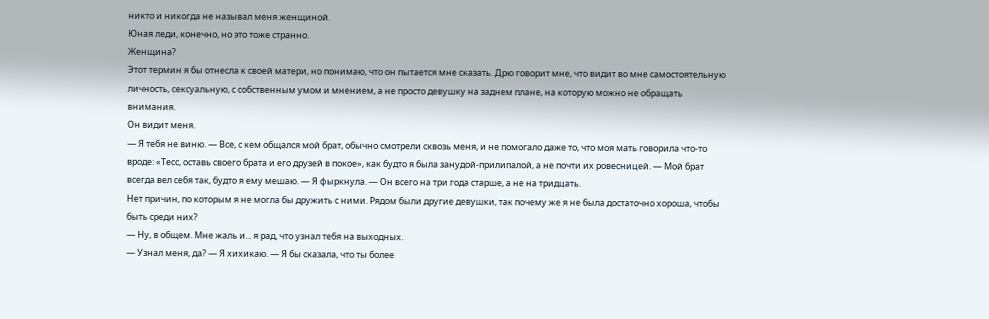никто и никогда не называл меня женщиной.
Юная леди, конечно, но это тоже странно.
Женщина?
Этот термин я бы отнесла к своей матери, но понимаю, что он пытается мне сказать. Дрю говорит мне, что видит во мне самостоятельную личность, сексуальную, с собственным умом и мнением, а не просто девушку на заднем плане, на которую можно не обращать внимания.
Он видит меня.
— Я тебя не виню. — Все, с кем общался мой брат, обычно смотрели сквозь меня, и не помогало даже то, что моя мать говорила что-то вроде: «Тесс, оставь своего брата и его друзей в покое», как будто я была занудой-прилипалой, а не почти их ровесницей. — Мой брат всегда вел себя так, будто я ему мешаю. — Я фыркнула. — Он всего на три года старше, а не на тридцать.
Нет причин, по которым я не могла бы дружить с ними. Рядом были другие девушки, так почему же я не была достаточно хороша, чтобы быть среди них?
— Ну, в общем. Мне жаль и... я рад, что узнал тебя на выходных.
— Узнал меня, да? — Я хихикаю. — Я бы сказала, что ты более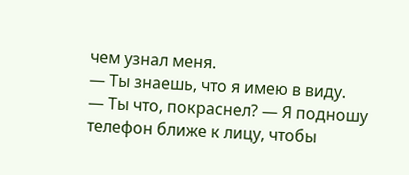чем узнал меня.
— Ты знаешь, что я имею в виду.
— Ты что, покраснел? — Я подношу телефон ближе к лицу, чтобы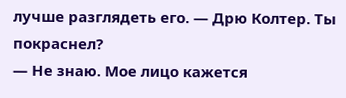лучше разглядеть его. — Дрю Колтер. Ты покраснел?
— Не знаю. Мое лицо кажется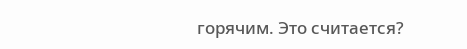горячим. Это считается?